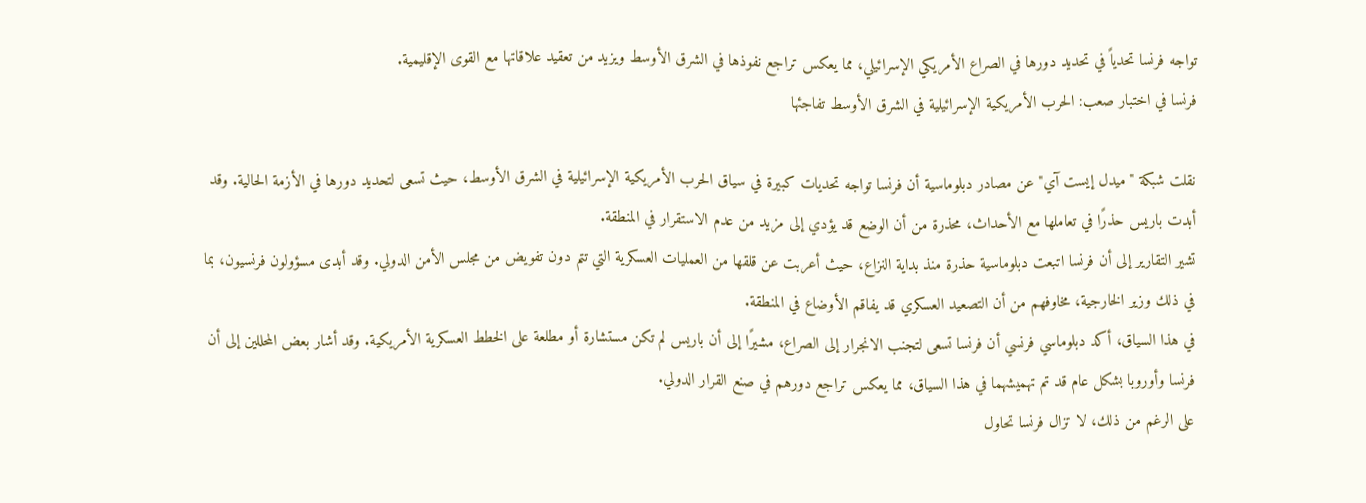تواجه فرنسا تحدياً في تحديد دورها في الصراع الأمريكي الإسرائيلي، مما يعكس تراجع نفوذها في الشرق الأوسط ويزيد من تعقيد علاقاتها مع القوى الإقليمية.
فرنسا في اختبار صعب: الحرب الأمريكية الإسرائيلية في الشرق الأوسط تفاجئها

نقلت شبكة "ميدل إيست آي" عن مصادر دبلوماسية أن فرنسا تواجه تحديات كبيرة في سياق الحرب الأمريكية الإسرائيلية في الشرق الأوسط، حيث تسعى لتحديد دورها في الأزمة الحالية. وقد أبدت باريس حذرًا في تعاملها مع الأحداث، محذرة من أن الوضع قد يؤدي إلى مزيد من عدم الاستقرار في المنطقة.
تشير التقارير إلى أن فرنسا اتبعت دبلوماسية حذرة منذ بداية النزاع، حيث أعربت عن قلقها من العمليات العسكرية التي تتم دون تفويض من مجلس الأمن الدولي. وقد أبدى مسؤولون فرنسيون، بما في ذلك وزير الخارجية، مخاوفهم من أن التصعيد العسكري قد يفاقم الأوضاع في المنطقة.
في هذا السياق، أكد دبلوماسي فرنسي أن فرنسا تسعى لتجنب الانجرار إلى الصراع، مشيرًا إلى أن باريس لم تكن مستشارة أو مطلعة على الخطط العسكرية الأمريكية. وقد أشار بعض المحللين إلى أن فرنسا وأوروبا بشكل عام قد تم تهميشهما في هذا السياق، مما يعكس تراجع دورهم في صنع القرار الدولي.
على الرغم من ذلك، لا تزال فرنسا تحاول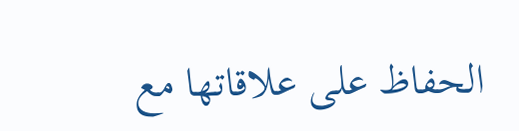الحفاظ على علاقاتها مع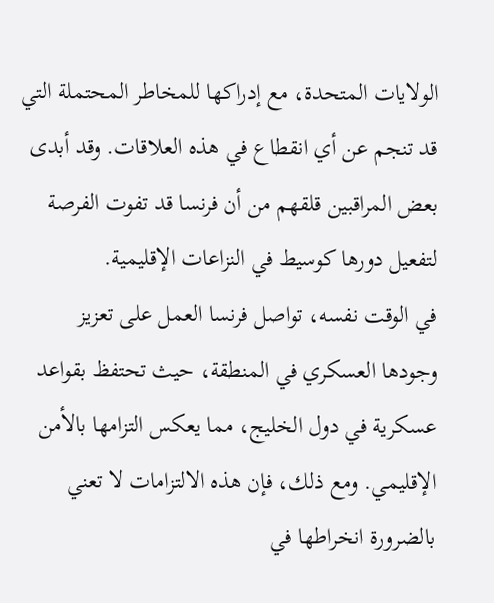الولايات المتحدة، مع إدراكها للمخاطر المحتملة التي قد تنجم عن أي انقطاع في هذه العلاقات. وقد أبدى بعض المراقبين قلقهم من أن فرنسا قد تفوت الفرصة لتفعيل دورها كوسيط في النزاعات الإقليمية.
في الوقت نفسه، تواصل فرنسا العمل على تعزيز وجودها العسكري في المنطقة، حيث تحتفظ بقواعد عسكرية في دول الخليج، مما يعكس التزامها بالأمن الإقليمي. ومع ذلك، فإن هذه الالتزامات لا تعني بالضرورة انخراطها في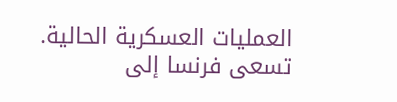العمليات العسكرية الحالية.
تسعى فرنسا إلى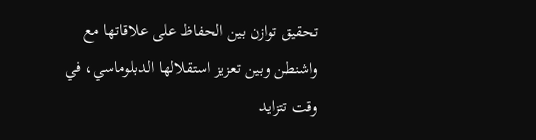تحقيق توازن بين الحفاظ على علاقاتها مع واشنطن وبين تعزيز استقلالها الدبلوماسي، في وقت تتزايد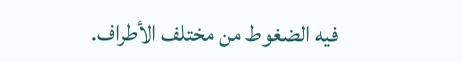فيه الضغوط من مختلف الأطراف.